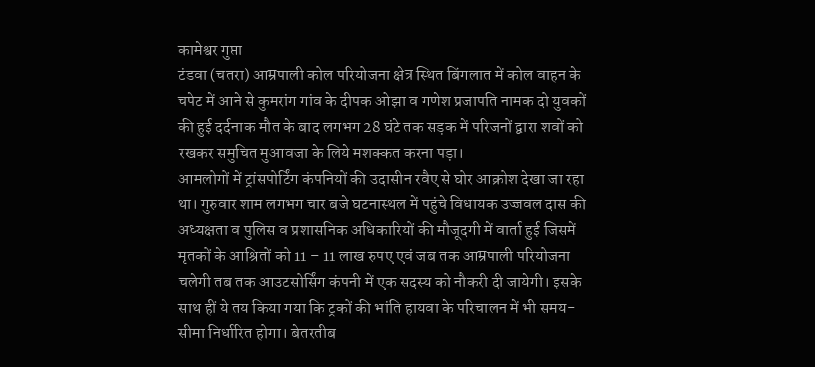कामेश्वर गुप्ता
टंडवा (चतरा) आम्रपाली कोल परियोजना क्षेत्र स्थित बिंगलात में कोल वाहन के चपेट में आने से कुमरांग गांव के दीपक ओझा व गणेश प्रजापति नामक दो युवकों की हुई दर्दनाक मौत के बाद लगभग 28 घंटे तक सड़क में परिजनों द्वारा शवों को रखकर समुचित मुआवजा के लिये मशक्कत करना पड़ा।
आमलोगों में ट्रांसपोर्टिंग कंपनियों की उदासीन रवैए से घोर आक्रोश देखा जा रहा था। गुरुवार शाम लगभग चार बजे घटनास्थल में पहुंचे विधायक उज्जवल दास की अध्यक्षता व पुलिस व प्रशासनिक अधिकारियों की मौजूदगी में वार्ता हुई जिसमें मृतकों के आश्रितों को 11 – 11 लाख रुपए एवं जब तक आम्रपाली परियोजना चलेगी तब तक आउटसोर्सिंग कंपनी में एक सदस्य को नौकरी दी जायेगी। इसके साथ हीं ये तय किया गया कि ट्रकों की भांति हायवा के परिचालन में भी समय- सीमा निर्धारित होगा। बेतरतीब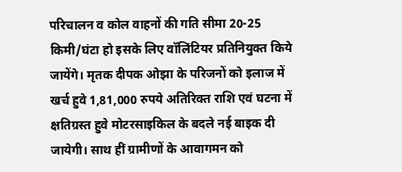परिचालन व कोल वाहनों की गति सीमा 20-25 किमी/घंटा हो इसके लिए वॉलिंटियर प्रतिनियुक्त किये जायेंगे। मृतक दीपक ओझा के परिजनों को इलाज में खर्च हुवे 1,81,000 रुपये अतिरिक्त राशि एवं घटना में क्षतिग्रस्त हुवे मोटरसाइकिल के बदले नई बाइक दी जायेगी। साथ हीं ग्रामीणों के आवागमन को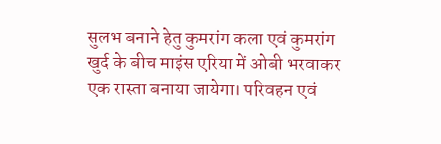सुलभ बनाने हेतु कुमरांग कला एवं कुमरांग खुर्द के बीच माइंस एरिया में ओबी भरवाकर एक रास्ता बनाया जायेगा। परिवहन एवं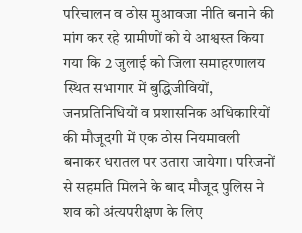परिचालन व ठोस मुआवजा नीति बनाने की मांग कर रहे ग्रामीणों को ये आश्वस्त किया गया कि 2 जुलाई को जिला समाहरणालय स्थित सभागार में बुद्धिजीवियों, जनप्रतिनिधियों व प्रशासनिक अधिकारियों की मौजूदगी में एक ठोस नियमावली बनाकर धरातल पर उतारा जायेगा। परिजनों से सहमति मिलने के बाद मौजूद पुलिस ने शव को अंत्यपरीक्षण के लिए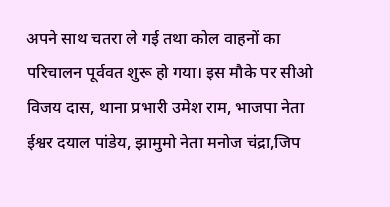अपने साथ चतरा ले गई तथा कोल वाहनों का परिचालन पूर्ववत शुरू हो गया। इस मौके पर सीओ विजय दास, थाना प्रभारी उमेश राम, भाजपा नेता ईश्वर दयाल पांडेय, झामुमो नेता मनोज चंद्रा,जिप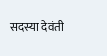सदस्या देवंती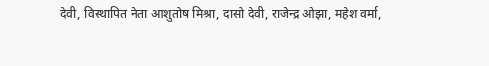देवी, विस्थापित नेता आशुतोष मिश्रा, दासो देवी, राजेन्द्र ओझा, महेश वर्मा,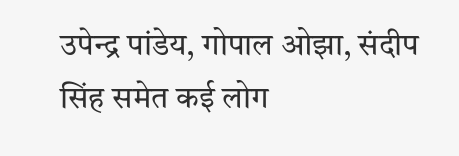उपेन्द्र पांडेय, गोपाल ओझा, संदीप सिंह समेत कई लोग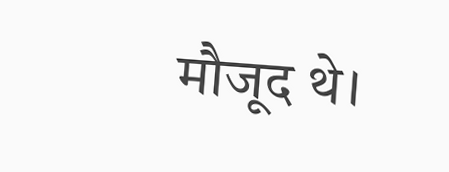मौजूद थे।